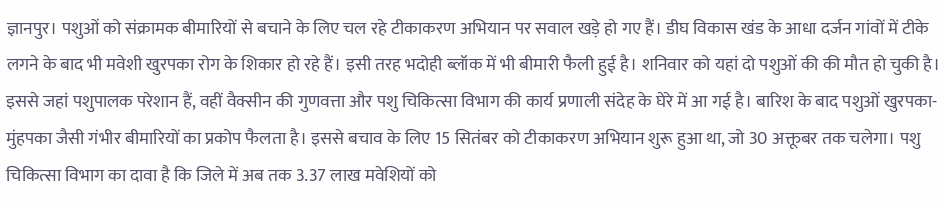ज्ञानपुर। पशुओं को संक्रामक बीमारियों से बचाने के लिए चल रहे टीकाकरण अभियान पर सवाल खड़े हो गए हैं। डीघ विकास खंड के आधा दर्जन गांवों में टीके लगने के बाद भी मवेशी खुरपका रोग के शिकार हो रहे हैं। इसी तरह भदोही ब्लॉक में भी बीमारी फैली हुई है। शनिवार को यहां दो पशुओं की की मौत हो चुकी है। इससे जहां पशुपालक परेशान हैं, वहीं वैक्सीन की गुणवत्ता और पशु चिकित्सा विभाग की कार्य प्रणाली संदेह के घेरे में आ गई है। बारिश के बाद पशुओं खुरपका-मुंहपका जैसी गंभीर बीमारियों का प्रकोप फैलता है। इससे बचाव के लिए 15 सितंबर को टीकाकरण अभियान शुरू हुआ था, जो 30 अक्तूबर तक चलेगा। पशु चिकित्सा विभाग का दावा है कि जिले में अब तक 3.37 लाख मवेशियों को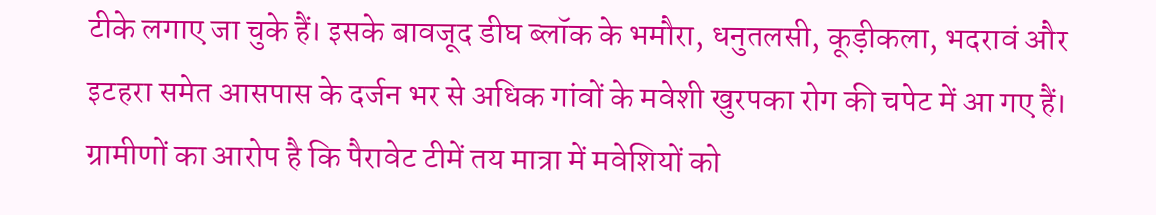टीके लगाए जा चुके हैं। इसके बावजूद डीघ ब्लॉक के भमौरा, धनुतलसी, कूड़ीकला, भदरावं और इटहरा समेत आसपास के दर्जन भर से अधिक गांवों के मवेशी खुरपका रोग की चपेट में आ गए हैं। ग्रामीणों का आरोप है कि पैरावेट टीमें तय मात्रा में मवेशियों को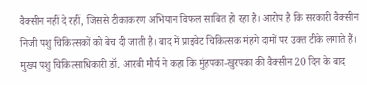वैक्सीन नहीं दे रहीं, जिससे टीकाकरण अभियान विफल साबित हो रहा है। आरोप है कि सरकारी वैक्सीन निजी पशु चिकित्सकों को बेच दी जाती है। बाद में प्राइवेट चिकित्सक मंहगे दामों पर उक्त टीके लगाते हैं। मुख्य पशु चिकित्साधिकारी डॉ. आरबी मौर्य ने कहा कि मुंहपका-खुरपका की वैक्सीन 20 दिन के बाद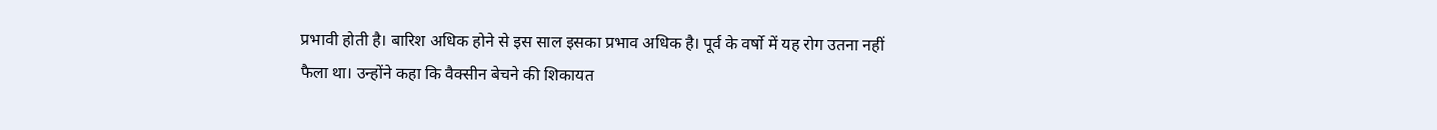प्रभावी होती है। बारिश अधिक होने से इस साल इसका प्रभाव अधिक है। पूर्व के वर्षो में यह रोग उतना नहीं फैला था। उन्होंने कहा कि वैक्सीन बेचने की शिकायत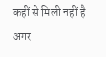कहीं से मिली नहीं है अगर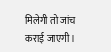मिलेगी तो जांच कराई जाएगी।